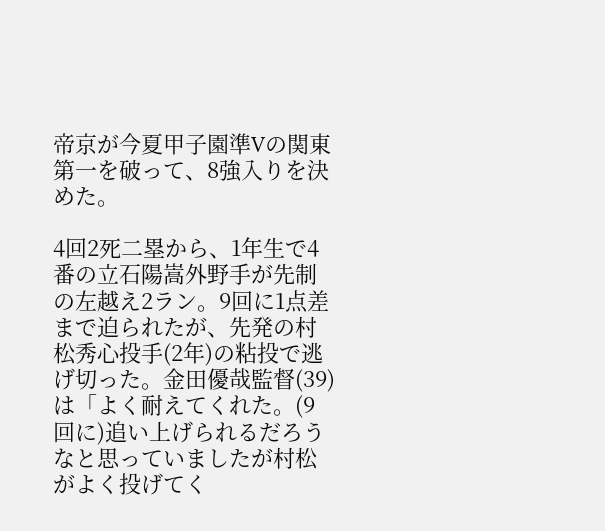帝京が今夏甲子園準Vの関東第一を破って、8強入りを決めた。

4回2死二塁から、1年生で4番の立石陽嵩外野手が先制の左越え2ラン。9回に1点差まで迫られたが、先発の村松秀心投手(2年)の粘投で逃げ切った。金田優哉監督(39)は「よく耐えてくれた。(9回に)追い上げられるだろうなと思っていましたが村松がよく投げてく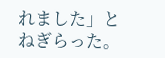れました」とねぎらった。